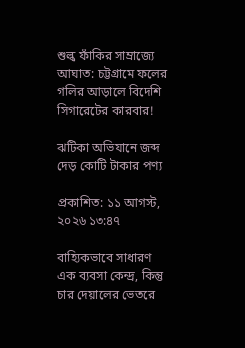শুল্ক ফাঁকির সাম্রাজ্যে আঘাত: চট্টগ্রামে ফলের গলির আড়ালে বিদেশি সিগারেটের কারবার!

ঝটিকা অভিযানে জব্দ দেড় কোটি টাকার পণ্য

প্রকাশিত: ১১ আগস্ট, ২০২৬ ১৩:৪৭

বাহ্যিকভাবে সাধারণ এক ব্যবসা কেন্দ্র, কিন্তু চার দেয়ালের ভেতরে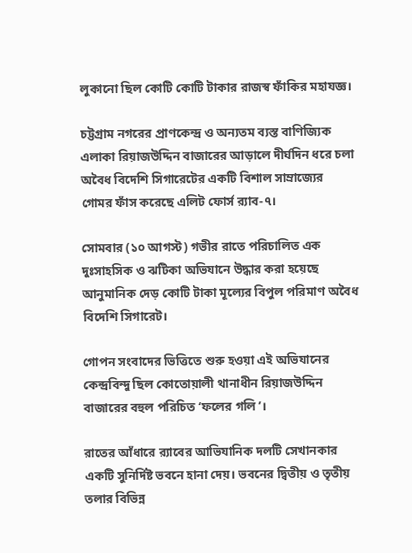লুকানো ছিল কোটি কোটি টাকার রাজস্ব ফাঁকির মহাযজ্ঞ।

চট্টগ্রাম নগরের প্রাণকেন্দ্র ও অন্যতম ব্যস্ত বাণিজ্যিক এলাকা রিয়াজউদ্দিন বাজারের আড়ালে দীর্ঘদিন ধরে চলা অবৈধ বিদেশি সিগারেটের একটি বিশাল সাম্রাজ্যের গোমর ফাঁস করেছে এলিট ফোর্স র‌্যাব-৭।

সোমবার (১০ আগস্ট) গভীর রাতে পরিচালিত এক দুঃসাহসিক ও ঝটিকা অভিযানে উদ্ধার করা হয়েছে আনুমানিক দেড় কোটি টাকা মূল্যের বিপুল পরিমাণ অবৈধ বিদেশি সিগারেট।

গোপন সংবাদের ভিত্তিতে শুরু হওয়া এই অভিযানের কেন্দ্রবিন্দু ছিল কোতোয়ালী থানাধীন রিয়াজউদ্দিন বাজারের বহুল পরিচিত ‘ফলের গলি’।

রাতের আঁধারে র‌্যাবের আভিযানিক দলটি সেখানকার একটি সুনির্দিষ্ট ভবনে হানা দেয়। ভবনের দ্বিতীয় ও তৃতীয় তলার বিভিন্ন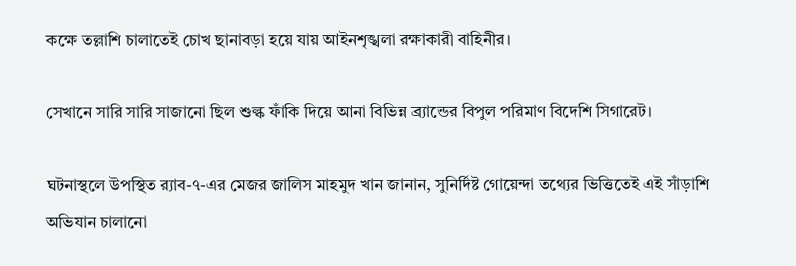কক্ষে তল্লাশি চালাতেই চোখ ছানাবড়া হয়ে যায় আইনশৃঙ্খলা রক্ষাকারী বাহিনীর।

সেখানে সারি সারি সাজানো ছিল শুল্ক ফাঁকি দিয়ে আনা বিভিন্ন ব্র্যান্ডের বিপুল পরিমাণ বিদেশি সিগারেট।

ঘটনাস্থলে উপস্থিত র‌্যাব-৭-এর মেজর জালিস মাহমুদ খান জানান, সুনির্দিষ্ট গোয়েন্দা তথ্যের ভিত্তিতেই এই সাঁড়াশি অভিযান চালানো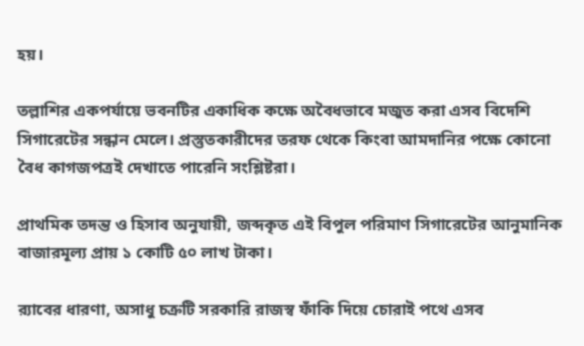হয়।

তল্লাশির একপর্যায়ে ভবনটির একাধিক কক্ষে অবৈধভাবে মজুত করা এসব বিদেশি সিগারেটের সন্ধান মেলে। প্রস্তুতকারীদের তরফ থেকে কিংবা আমদানির পক্ষে কোনো বৈধ কাগজপত্রই দেখাতে পারেনি সংশ্লিষ্টরা।

প্রাথমিক তদন্ত ও হিসাব অনুযায়ী, জব্দকৃত এই বিপুল পরিমাণ সিগারেটের আনুমানিক বাজারমূল্য প্রায় ১ কোটি ৫০ লাখ টাকা।

র‌্যাবের ধারণা, অসাধু চক্রটি সরকারি রাজস্ব ফাঁকি দিয়ে চোরাই পথে এসব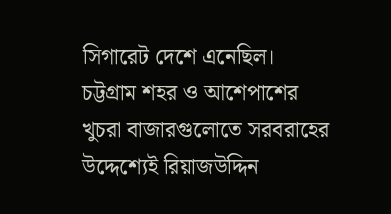সিগারেট দেশে এনেছিল। চট্টগ্রাম শহর ও আশেপাশের খুচরা বাজারগুলোতে সরবরাহের উদ্দেশ্যেই রিয়াজউদ্দিন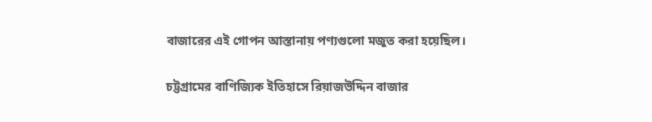বাজারের এই গোপন আস্তানায় পণ্যগুলো মজুত করা হয়েছিল।

চট্টগ্রামের বাণিজ্যিক ইতিহাসে রিয়াজউদ্দিন বাজার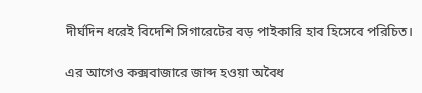দীর্ঘদিন ধরেই বিদেশি সিগারেটের বড় পাইকারি হাব হিসেবে পরিচিত।

এর আগেও কক্সবাজারে জাব্দ হওয়া অবৈধ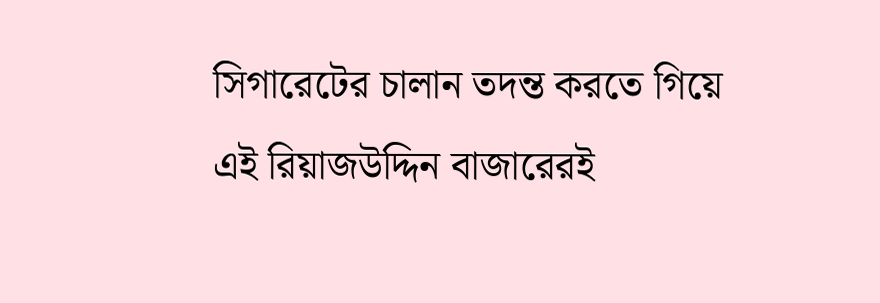সিগারেটের চালান তদন্ত করতে গিয়ে এই রিয়াজউদ্দিন বাজারেরই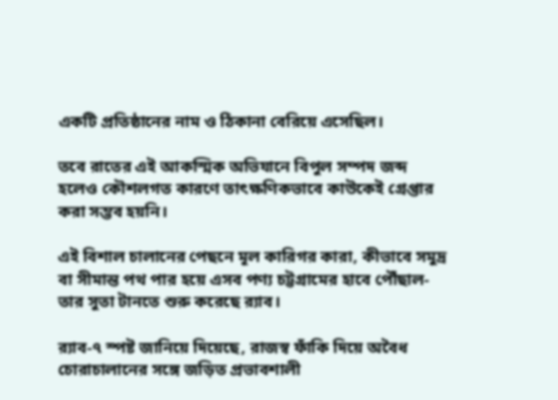একটি প্রতিষ্ঠানের নাম ও ঠিকানা বেরিয়ে এসেছিল।

তবে রাতের এই আকস্মিক অভিযানে বিপুল সম্পদ জব্দ হলেও কৌশলগত কারণে তাৎক্ষণিকভাবে কাউকেই গ্রেপ্তার করা সম্ভব হয়নি।

এই বিশাল চালানের পেছনে মূল কারিগর কারা, কীভাবে সমুদ্র বা সীমান্ত পথ পার হয়ে এসব পণ্য চট্টগ্রামের হাবে পৌঁছাল-তার সুতা টানতে শুরু করেছে র‌্যাব।

র‌্যাব-৭ স্পষ্ট জানিয়ে দিয়েছে, রাজস্ব ফাঁকি দিয়ে অবৈধ চোরাচালানের সঙ্গে জড়িত প্রভাবশালী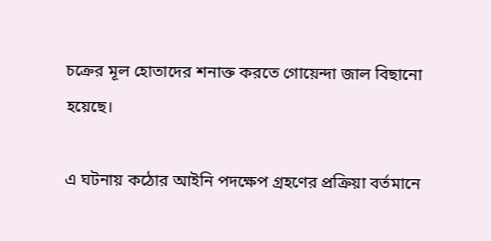চক্রের মূল হোতাদের শনাক্ত করতে গোয়েন্দা জাল বিছানো হয়েছে।

এ ঘটনায় কঠোর আইনি পদক্ষেপ গ্রহণের প্রক্রিয়া বর্তমানে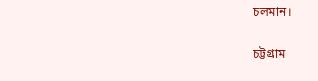চলমান।

চট্টগ্রাম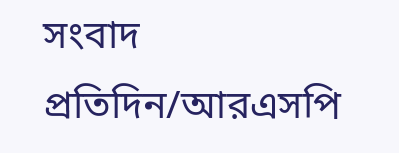সংবাদ প্রতিদিন/আরএসপি